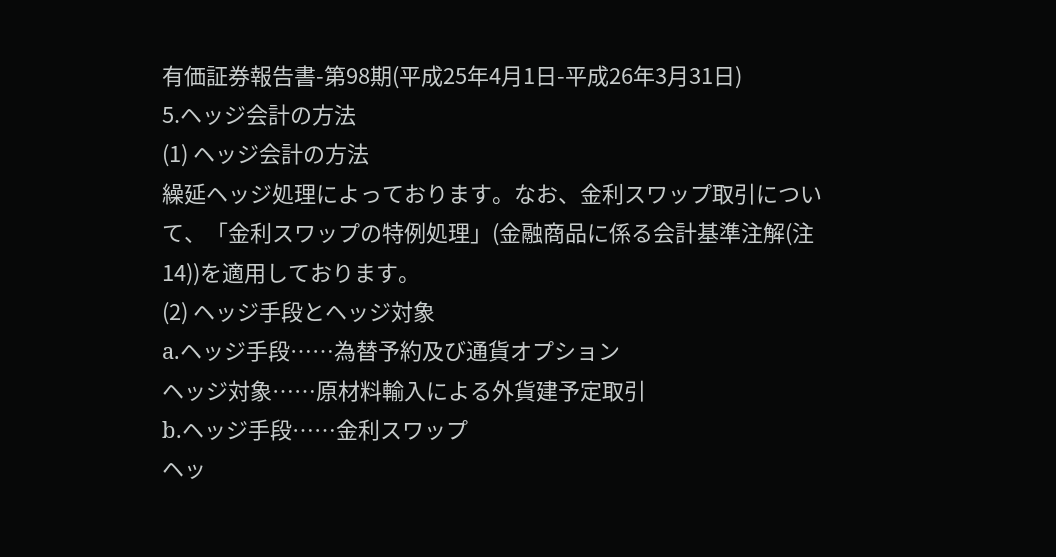有価証券報告書-第98期(平成25年4月1日-平成26年3月31日)
5.ヘッジ会計の方法
(1) ヘッジ会計の方法
繰延ヘッジ処理によっております。なお、金利スワップ取引について、「金利スワップの特例処理」(金融商品に係る会計基準注解(注14))を適用しております。
(2) ヘッジ手段とヘッジ対象
a.ヘッジ手段……為替予約及び通貨オプション
ヘッジ対象……原材料輸入による外貨建予定取引
b.ヘッジ手段……金利スワップ
ヘッ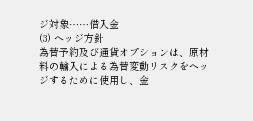ジ対象……借入金
(3) ヘッジ方針
為替予約及び通貨オプションは、原材料の輸入による為替変動リスクをヘッジするために使用し、金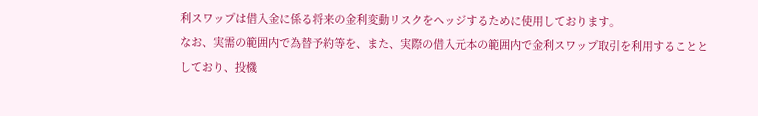利スワップは借入金に係る将来の金利変動リスクをヘッジするために使用しております。
なお、実需の範囲内で為替予約等を、また、実際の借入元本の範囲内で金利スワップ取引を利用することとしており、投機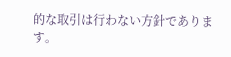的な取引は行わない方針であります。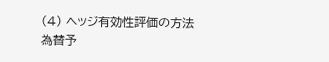(4) ヘッジ有効性評価の方法
為替予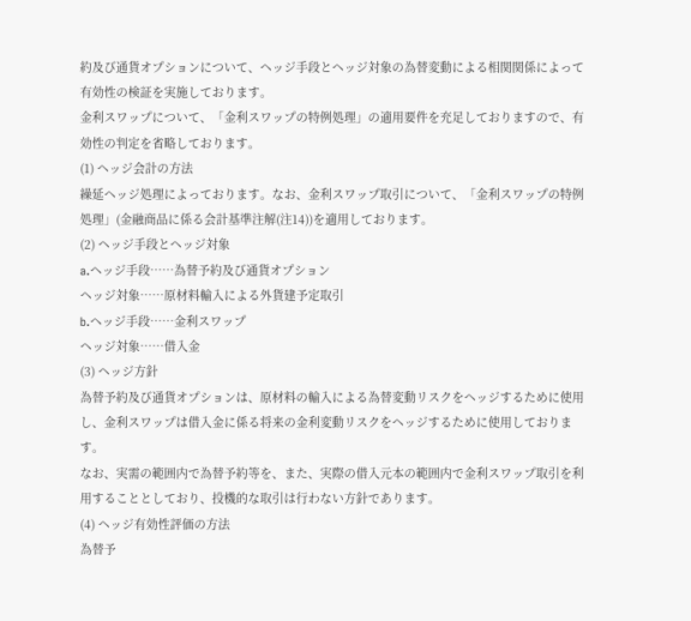約及び通貨オプションについて、ヘッジ手段とヘッジ対象の為替変動による相関関係によって有効性の検証を実施しております。
金利スワップについて、「金利スワップの特例処理」の適用要件を充足しておりますので、有効性の判定を省略しております。
(1) ヘッジ会計の方法
繰延ヘッジ処理によっております。なお、金利スワップ取引について、「金利スワップの特例処理」(金融商品に係る会計基準注解(注14))を適用しております。
(2) ヘッジ手段とヘッジ対象
a.ヘッジ手段……為替予約及び通貨オプション
ヘッジ対象……原材料輸入による外貨建予定取引
b.ヘッジ手段……金利スワップ
ヘッジ対象……借入金
(3) ヘッジ方針
為替予約及び通貨オプションは、原材料の輸入による為替変動リスクをヘッジするために使用し、金利スワップは借入金に係る将来の金利変動リスクをヘッジするために使用しております。
なお、実需の範囲内で為替予約等を、また、実際の借入元本の範囲内で金利スワップ取引を利用することとしており、投機的な取引は行わない方針であります。
(4) ヘッジ有効性評価の方法
為替予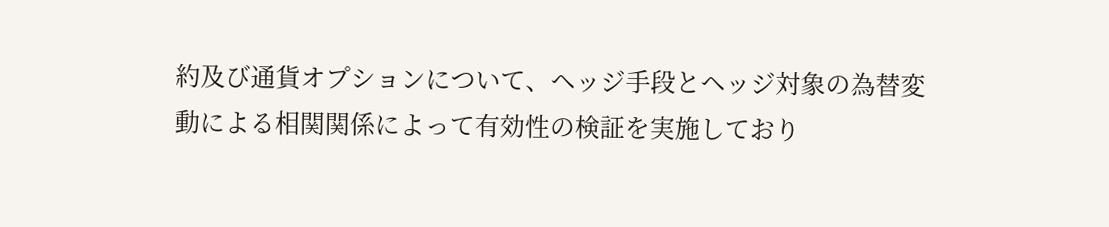約及び通貨オプションについて、ヘッジ手段とヘッジ対象の為替変動による相関関係によって有効性の検証を実施しており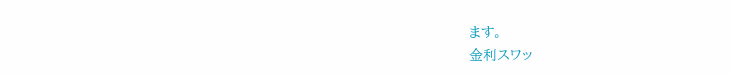ます。
金利スワッ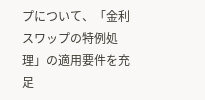プについて、「金利スワップの特例処理」の適用要件を充足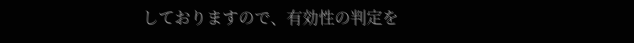しておりますので、有効性の判定を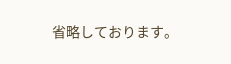省略しております。